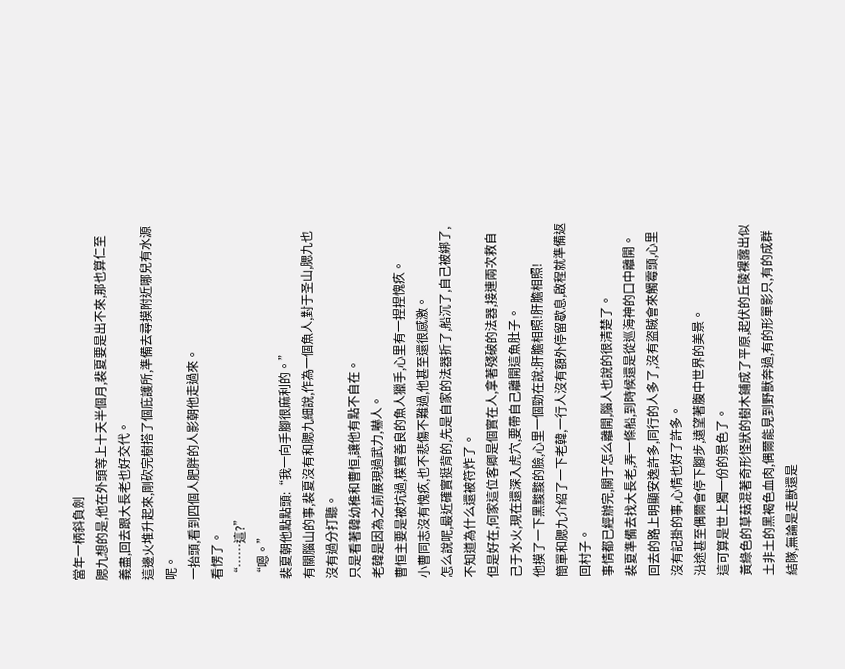當年一柄斜負劍
腮九想的是,他在外頭等上十天半個月,裴夏要是出不來,那也算仁至義盡,回去跟大長老也好交代。
這邊火堆升起來,剛砍完樹搭了個庇護所,準備去尋摸附近哪兒有水源呢。
一抬頭,看到四個人肥胖的人影朝他走過來。
看愣了。
“……這?”
“嗯。”
裴夏朝他點點頭:“我一向手腳很麻利的。”
有關腦山的事,裴夏沒有和腮九細說,作為一個魚人,對于圣山,腮九也沒有過分打聽。
只是看著韓幼稚和曹恒,讓他有點不自在。
老韓是因為之前展現過武力,嚇人。
曹恒主要是被坑過,樸實善良的魚人獵手,心里有一捏捏愧疚。
小曹同志沒有愧疚,也不悲傷不難過,他甚至還很感激。
怎么說呢,最近確實挺背的,先是自家的法器折了,船沉了,自己被綁了,不知道為什么還被符炸了。
但是好在,何家這位客卿是個實在人,拿著殘破的法器,接連兩次救自己于水火,現在還深入虎穴,要帶自己離開這魚肚子。
他摸了一下黑黢黢的臉,心里一個勁在說:肝膽相照!肝膽相照!
簡單和腮九介紹了一下老韓,一行人沒有額外停留歇息,啟程就準備返回村子。
事情都已經辦完,關于怎么離開,腦人也說的很清楚了。
裴夏準備去找大長老,弄一條船,到時候還是從巡海神的口中離開。
回去的路上明顯安逸許多,同行的人多了,沒有盜賊會來觸霉頭,心里沒有記掛的事,心情也好了許多。
沿途甚至偶爾會停下腳步,遠望著腹中世界的美景。
這可算是世上獨一份的景色了。
黃綠色的草菇混著奇形怪狀的樹木鋪成了平原,起伏的丘陵裸露出似土非土的黑褐色血肉,偶爾能見到野獸奔過,有的形單影只,有的成群結隊,無論是走獸還是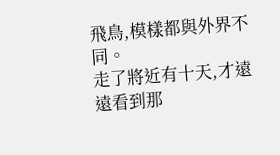飛鳥,模樣都與外界不同。
走了將近有十天,才遠遠看到那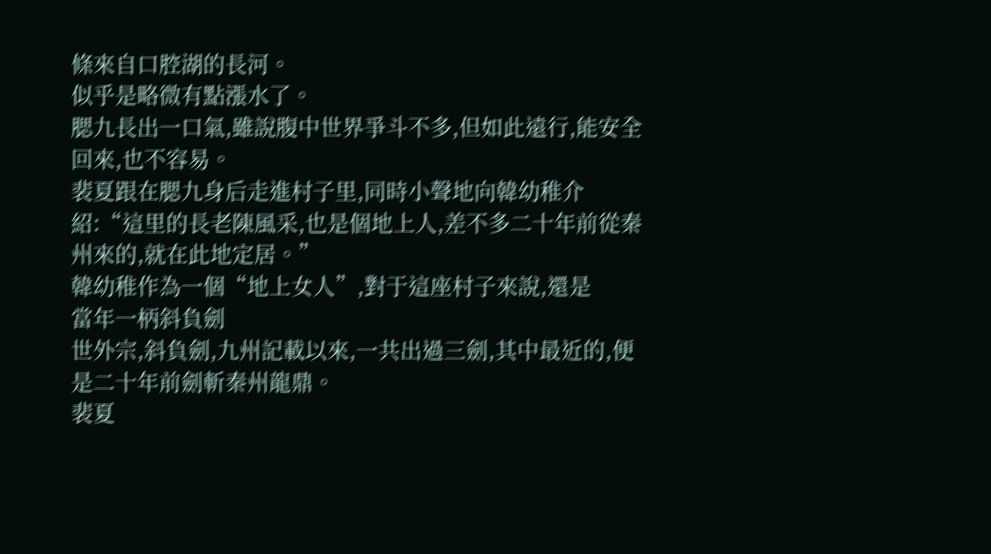條來自口腔湖的長河。
似乎是略微有點漲水了。
腮九長出一口氣,雖說腹中世界爭斗不多,但如此遠行,能安全回來,也不容易。
裴夏跟在腮九身后走進村子里,同時小聲地向韓幼稚介紹:“這里的長老陳風采,也是個地上人,差不多二十年前從秦州來的,就在此地定居。”
韓幼稚作為一個“地上女人”,對于這座村子來說,還是
當年一柄斜負劍
世外宗,斜負劍,九州記載以來,一共出過三劍,其中最近的,便是二十年前劍斬秦州龍鼎。
裴夏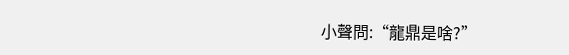小聲問:“龍鼎是啥?”